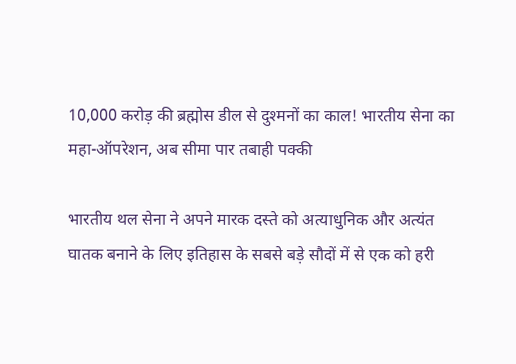10,000 करोड़ की ब्रह्मोस डील से दुश्मनों का काल! भारतीय सेना का महा-ऑपरेशन, अब सीमा पार तबाही पक्की

भारतीय थल सेना ने अपने मारक दस्ते को अत्याधुनिक और अत्यंत घातक बनाने के लिए इतिहास के सबसे बड़े सौदों में से एक को हरी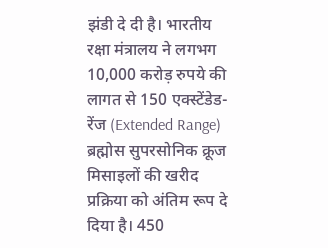झंडी दे दी है। भारतीय रक्षा मंत्रालय ने लगभग 10,000 करोड़ रुपये की लागत से 150 एक्स्टेंडेड-रेंज (Extended Range) ब्रह्मोस सुपरसोनिक क्रूज मिसाइलों की खरीद प्रक्रिया को अंतिम रूप दे दिया है। 450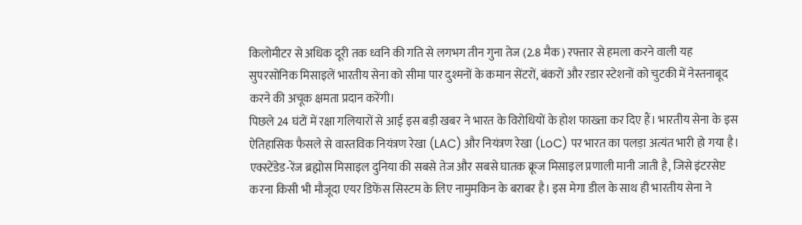किलोमीटर से अधिक दूरी तक ध्वनि की गति से लगभग तीन गुना तेज (2.8 मैक) रफ्तार से हमला करने वाली यह सुपरसोनिक मिसाइलें भारतीय सेना को सीमा पार दुश्मनों के कमान सेंटरों, बंकरों और रडार स्टेशनों को चुटकी में नेस्तनाबूद करने की अचूक क्षमता प्रदान करेंगी।
पिछले 24 घंटों में रक्षा गलियारों से आई इस बड़ी खबर ने भारत के विरोधियों के होश फाख्ता कर दिए हैं। भारतीय सेना के इस ऐतिहासिक फैसले से वास्तविक नियंत्रण रेखा (LAC) और नियंत्रण रेखा (LoC) पर भारत का पलड़ा अत्यंत भारी हो गया है। एक्स्टेंडेड-रेंज ब्रह्मोस मिसाइल दुनिया की सबसे तेज और सबसे घातक क्रूज मिसाइल प्रणाली मानी जाती है, जिसे इंटरसेप्ट करना किसी भी मौजूदा एयर डिफेंस सिस्टम के लिए नामुमकिन के बराबर है। इस मेगा डील के साथ ही भारतीय सेना ने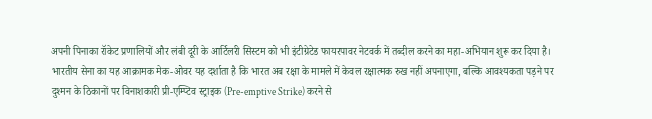अपनी पिनाका रॉकेट प्रणालियों और लंबी दूरी के आर्टिलरी सिस्टम को भी इंटीग्रेटेड फायरपावर नेटवर्क में तब्दील करने का महा-अभियान शुरू कर दिया है।
भारतीय सेना का यह आक्रामक मेक-ओवर यह दर्शाता है कि भारत अब रक्षा के मामले में केवल रक्षात्मक रुख नहीं अपनाएगा, बल्कि आवश्यकता पड़ने पर दुश्मन के ठिकानों पर विनाशकारी प्री-एम्प्टिव स्ट्राइक (Pre-emptive Strike) करने से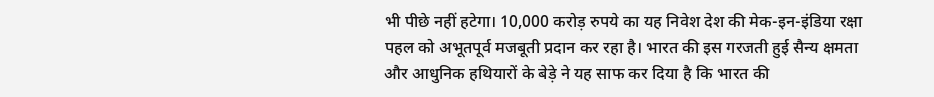भी पीछे नहीं हटेगा। 10,000 करोड़ रुपये का यह निवेश देश की मेक-इन-इंडिया रक्षा पहल को अभूतपूर्व मजबूती प्रदान कर रहा है। भारत की इस गरजती हुई सैन्य क्षमता और आधुनिक हथियारों के बेड़े ने यह साफ कर दिया है कि भारत की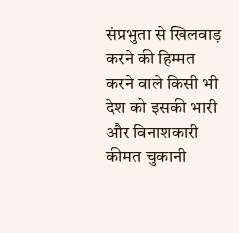संप्रभुता से खिलवाड़ करने की हिम्मत करने वाले किसी भी देश को इसकी भारी और विनाशकारी कीमत चुकानी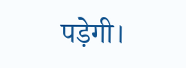पड़ेगी।